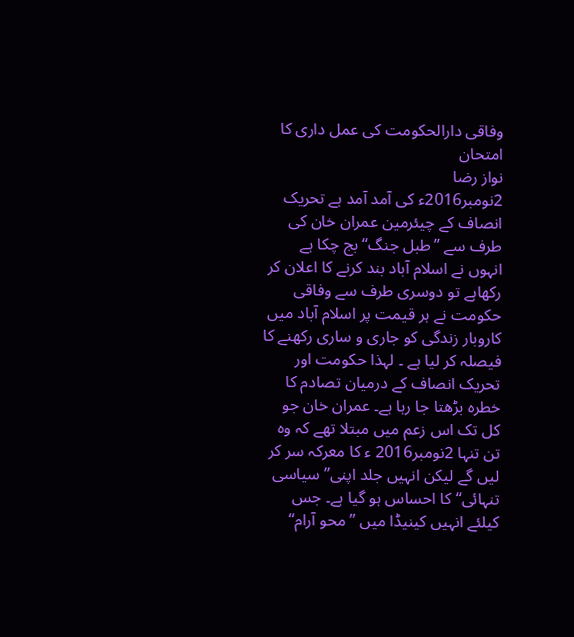وفاقی دارالحکومت کی عمل داری کا امتحان
نواز رضا
2نومبر2016ء کی آمد آمد ہے تحریک انصاف کے چیئرمین عمران خان کی طرف سے ’’طبل جنگ‘‘ بج چکا ہے انہوں نے اسلام آباد بند کرنے کا اعلان کر رکھاہے تو دوسری طرف سے وفاقی حکومت نے ہر قیمت پر اسلام آباد میں کاروبار زندگی کو جاری و ساری رکھنے کا فیصلہ کر لیا ہے ۔ لہذا حکومت اور تحریک انصاف کے درمیان تصادم کا خطرہ بڑھتا جا رہا ہے۔ عمران خان جو کل تک اس زعم میں مبتلا تھے کہ وہ تن تنہا 2نومبر2016 ء کا معرکہ سر کر لیں گے لیکن انہیں جلد اپنی’’ سیاسی تنہائی‘‘ کا احساس ہو گیا ہے۔ جس کیلئے انہیں کینیڈا میں ’’محو آرام‘‘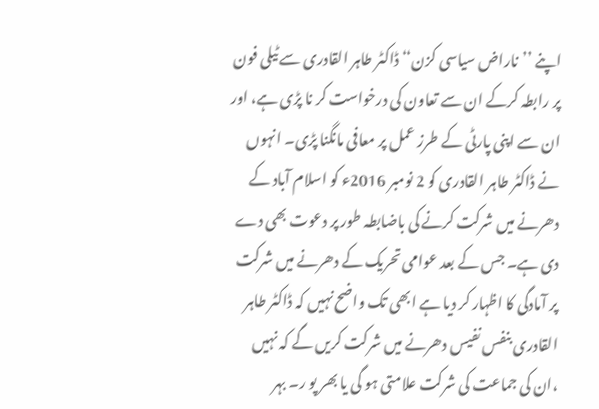اپنے ’’ناراض سیاسی کزن‘‘ ڈاکٹر طاہر القادری سے ٹیلی فون پر رابطہ کرکے ان سے تعاون کی درخواست کر نا پڑی ہے، اور ان سے اپنی پارٹی کے طرز عمل پر معافی مانگنا پڑی۔ انہوں نے ڈاکٹر طاہر القادری کو 2 نومبر 2016ء کو اسلام آباد کے دھرنے میں شرکت کرنے کی باضابطہ طور پر دعوت بھی دے دی ہے۔ جس کے بعد عوامی تحریک کے دھرنے میں شرکت پر آمادگی کا اظہار کر دیا ہے ابھی تک واضح نہیں کہ ڈاکٹر طاہر القادری بنفس نفیس دھرنے میں شرکت کریں گے کہ نہیں ،ان کی جماعت کی شرکت علامتی ہو گی یا بھر پو ر۔ بہر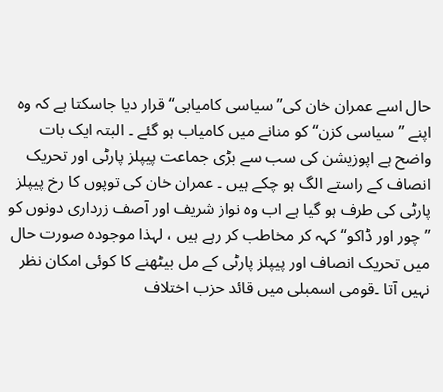حال اسے عمران خان کی’’ سیاسی کامیابی‘‘ قرار دیا جاسکتا ہے کہ وہ اپنے ’’سیاسی کزن‘‘ کو منانے میں کامیاب ہو گئے ۔ البتہ ایک بات واضح ہے اپوزیشن کی سب سے بڑی جماعت پیپلز پارٹی اور تحریک انصاف کے راستے الگ ہو چکے ہیں ۔ عمران خان کی توپوں کا رخ پیپلز پارٹی کی طرف ہو گیا ہے اب وہ نواز شریف اور آصف زرداری دونوں کو ’’چور اور ڈاکو‘‘ کہہ کر مخاطب کر رہے ہیں ، لہذا موجودہ صورت حال میں تحریک انصاف اور پیپلز پارٹی کے مل بیٹھنے کا کوئی امکان نظر نہیں آتا ۔قومی اسمبلی میں قائد حزب اختلاف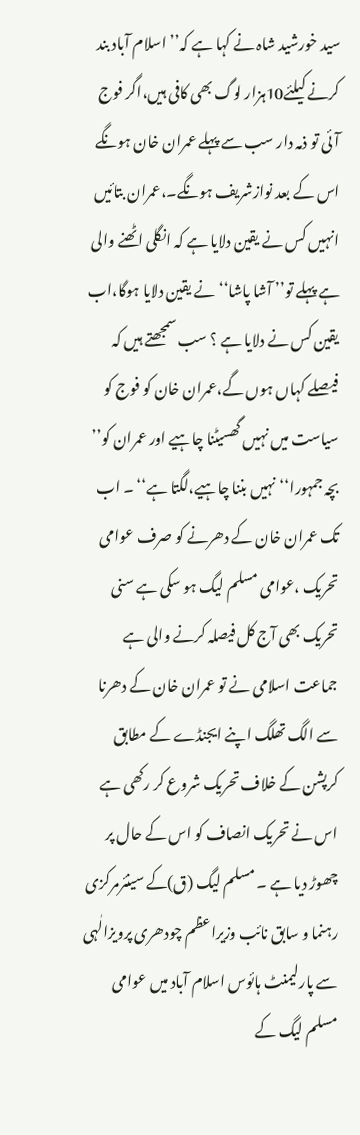سید خورشید شاہ نے کہا ہے کہ’’ اسلام آباد بند کرنے کیلئے10ہزار لوگ بھی کافی ہیں،اگر فوج آئی تو ذمہ دار سب سے پہلے عمران خان ہونگے اس کے بعد نوازشریف ہونگے۔،عمران بتائیں انہیں کس نے یقین دلایا ہے کہ انگلی اٹھنے والی ہے پہلے تو’’ آشا پاشا‘‘ نے یقین دلایا ہوگا،اب یقین کس نے دلایا ہے ؟ سب سمجھتے ہیں کہ فیصلے کہاں ہوں گے،عمران خان کو فوج کو سیاست میں نہیں گھسیٹنا چاہیے اور عمران کو’’ بچہ جمہورا‘‘نہیں بننا چاہیے،لگتا ہے‘‘ ۔ اب تک عمران خان کے دھرنے کو صرف عوامی تحریک ،عوامی مسلم لیگ ہو سکی ہے سنی تحریک بھی آج کل فیصلہ کرنے والی ہے جماعت اسلامی نے تو عمران خان کے دھرنا سے الگ تھلگ اپنے ایجنڈے کے مطابق کرپشن کے خلاف تحریک شروع کر رکھی ہے اس نے تحریک انصاف کو اس کے حال پر چھوڑ دیا ہے ۔ مسلم لیگ (ق)کے سینئرمرکزی رہنما و سابق نائب وزیراعظم چودھری پرویزالٰہی سے پارلیمنٹ ہائوس اسلام آباد میں عوامی مسلم لیگ کے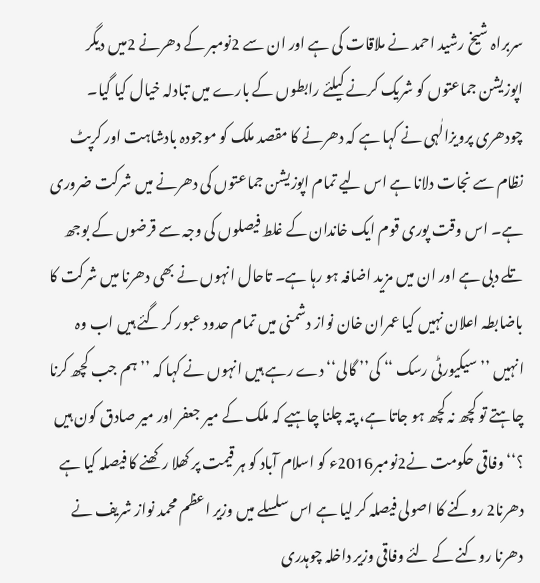سربراہ شیخ رشید احمد نے ملاقات کی ہے اور ان سے 2نومبر کے دھرنے 2میں دیگر اپوزیشن جماعتوں کو شریک کرنے کیلئے رابطوں کے بارے میں تبادلہ خیال کیا گیا۔ چودھری پرویزالٰہی نے کہا ہے کہ دھرنے کا مقصد ملک کو موجودہ بادشاہت اور کرپٹ نظام سے نجات دلانا ہے اس لیے تمام اپوزیشن جماعتوں کی دھرنے میں شرکت ضروری ہے۔ اس وقت پوری قوم ایک خاندان کے غلط فیصلوں کی وجہ سے قرضوں کے بوجھ تلے دبی ہے اور ان میں مزید اضافہ ہو رہا ہے۔ تاحال انہوں نے بھی دھرنا میں شرکت کا باضابطہ اعلان نہیں کیا عمران خان نواز دشمنی میں تمام حدود عبور کر گئے ہیں اب وہ انہیں ’’ سیکیورٹی رسک ‘‘ کی’’ گالی‘‘ دے رہے ہیں انہوں نے کہا کہ ’’ ہم جب کچھ کرنا چاہتے تو کچھ نہ کچھ ہو جاتا ہے، پتہ چلنا چاہیے کہ ملک کے میر جعفر اور میر صادق کون ہیں ؟‘‘ وفاقی حکومت نے2نومبر2016ء کو اسلام آباد کو ہر قیمت پر کھلا رکھنے کا فیصلہ کیا ہے دھرنا2 روکنے کا اصولی فیصلہ کر لیا ہے اس سلسلے میں وزیر اعظم محمد نواز شریف نے دھرنا روکنے کے لئے وفاقی وزیر داخلہ چوہدری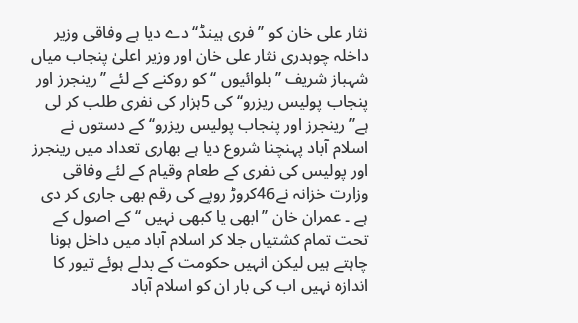نثار علی خان کو ’’فری ہینڈ‘‘ دے دیا ہے وفاقی وزیر داخلہ چوہدری نثار علی خان اور وزیر اعلیٰ پنجاب میاں شہباز شریف ’’بلوائیوں ‘‘ کو روکنے کے لئے ’’رینجرز اور پنجاب پولیس ریزرو‘‘ کی 5ہزار کی نفری طلب کر لی ہے’’ رینجرز اور پنجاب پولیس ریزرو‘‘ کے دستوں نے اسلام آباد پہنچنا شروع دیا ہے بھاری تعداد میں رینجرز اور پولیس کی نفری کے طعام وقیام کے لئے وفاقی وزارت خزانہ نے46کروڑ روپے کی رقم بھی جاری کر دی ہے ۔ عمران خان ’’ابھی یا کبھی نہیں ‘‘ کے اصول کے تحت تمام کشتیاں جلا کر اسلام آباد میں داخل ہونا چاہتے ہیں لیکن انہیں حکومت کے بدلے ہوئے تیور کا اندازہ نہیں اب کی بار ان کو اسلام آباد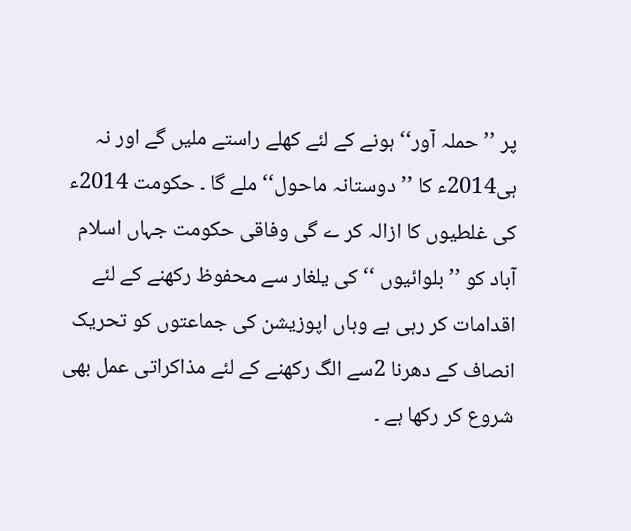پر ’’حملہ آور‘‘ ہونے کے لئے کھلے راستے ملیں گے اور نہ ہی2014ء کا ’’دوستانہ ماحول‘‘ ملے گا ۔ حکومت 2014ء کی غلطیوں کا ازالہ کر ے گی وفاقی حکومت جہاں اسلام آباد کو ’’بلوائیوں ‘‘ کی یلغار سے محفوظ رکھنے کے لئے اقدامات کر رہی ہے وہاں اپوزیشن کی جماعتوں کو تحریک انصاف کے دھرنا 2سے الگ رکھنے کے لئے مذاکراتی عمل بھی شروع کر رکھا ہے ۔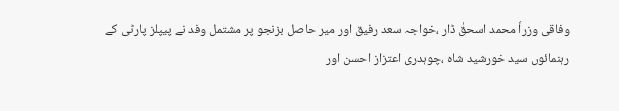وفاقی وزراٗ محمد اسحقٰ ڈار ،خواجہ سعد رفیق اور میر حاصل بزنجو پر مشتمل وفد نے پیپلز پارٹی کے رہنمائوں سید خورشید شاہ ،چوہدری اعتزاز احسن اور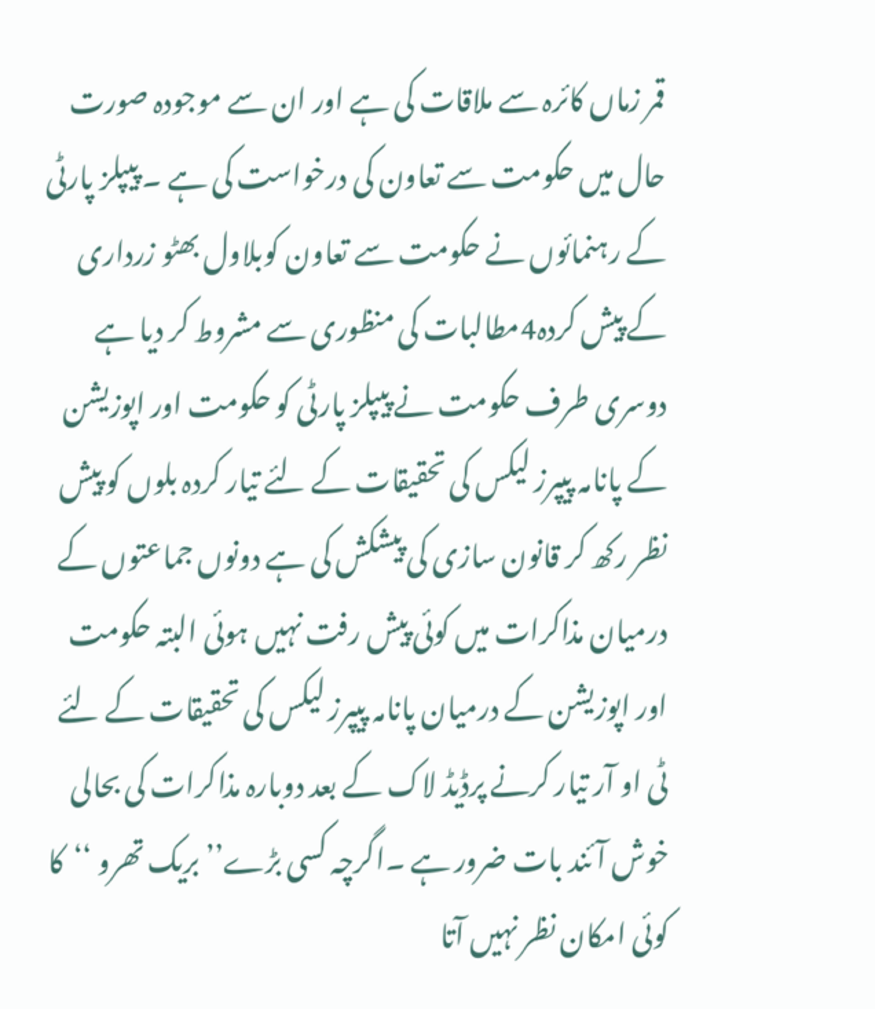قمر زماں کائرہ سے ملاقات کی ہے اور ان سے موجودہ صورت حال میں حکومت سے تعاون کی درخواست کی ہے ۔ پیپلز پارٹی کے رہنمائوں نے حکومت سے تعاون کوبلاول بھٹو زرداری کے پیش کردہ4مطالبات کی منظوری سے مشروط کر دیا ہے دوسری طرف حکومت نے پیپلز پارٹی کو حکومت اور اپوزیشن کے پانامہ پیپرز لیکس کی تحقیقات کے لئے تیار کردہ بلوں کو پیش نظر رکھ کر قانون سازی کی پیشکش کی ہے دونوں جماعتوں کے درمیان مذاکرات میں کوئی پیش رفت نہیں ہوئی البتہ حکومت اور اپوزیشن کے درمیان پانامہ پیپرز لیکس کی تحقیقات کے لئے ٹی او آر تیار کرنے پرڈیڈ لاک کے بعد دوبارہ مذاکرات کی بحالی خوش آئند بات ضرور ہے ۔اگرچہ کسی بڑے’’ بریک تھرو ‘‘کا کوئی امکان نظر نہیں آتا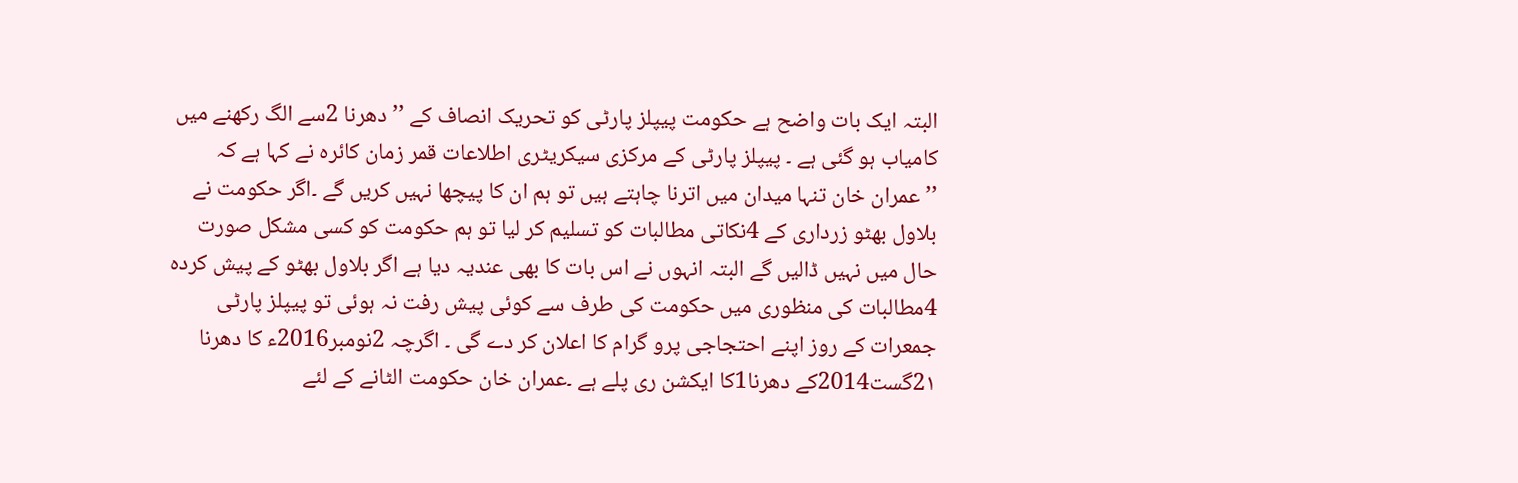البتہ ایک بات واضح ہے حکومت پیپلز پارٹی کو تحریک انصاف کے ’’دھرنا 2سے الگ رکھنے میں کامیاب ہو گئی ہے ۔ پیپلز پارٹی کے مرکزی سیکریٹری اطلاعات قمر زمان کائرہ نے کہا ہے کہ ’’عمران خان تنہا میدان میں اترنا چاہتے ہیں تو ہم ان کا پیچھا نہیں کریں گے ۔اگر حکومت نے بلاول بھٹو زرداری کے 4نکاتی مطالبات کو تسلیم کر لیا تو ہم حکومت کو کسی مشکل صورت حال میں نہیں ڈالیں گے البتہ انہوں نے اس بات کا بھی عندیہ دیا ہے اگر بلاول بھٹو کے پیش کردہ 4مطالبات کی منظوری میں حکومت کی طرف سے کوئی پیش رفت نہ ہوئی تو پیپلز پارٹی جمعرات کے روز اپنے احتجاجی پرو گرام کا اعلان کر دے گی ۔ اگرچہ 2نومبر2016ء کا دھرنا 2۱گست2014کے دھرنا1کا ایکشن ری پلے ہے ۔عمران خان حکومت الٹانے کے لئے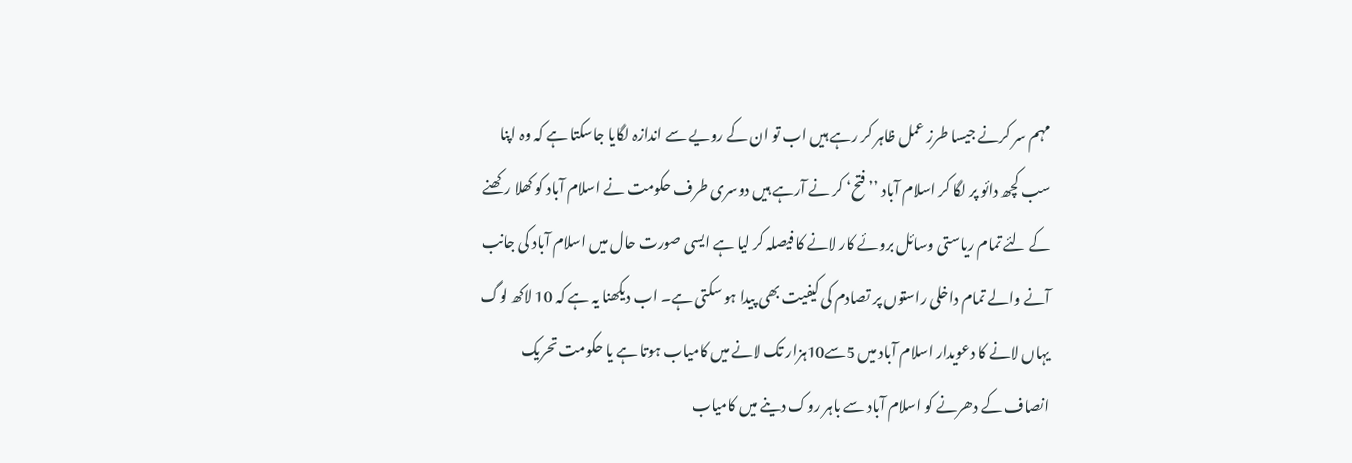مہم سر کرنے جیسا طرز عمل ظاہر کر رہے ہیں اب تو ان کے رویے سے اندازہ لگایا جاسکتا ہے کہ وہ اپنا سب کچھ دائو پر لگا کر اسلام آباد ’’فتح‘ کر نے آرہے ہیں دوسری طرف حکومت نے اسلام آباد کو کھلا رکھنے کے لئے تمام ریاستی وسائل بروئے کار لانے کا فیصلہ کر لیا ہے ایسی صورت حال میں اسلام آباد کی جانب آنے والے تمام داخلی راستوں پر تصادم کی کیفیت بھی پیدا ہو سکتی ہے۔ اب دیکھنا یہ ہے کہ 10 لاکھ لوگ یہاں لانے کا دعویدار اسلام آباد میں 5سے10ہزار تک لانے میں کامیاب ہوتا ہے یا حکومت تحریک انصاف کے دھرنے کو اسلام آباد سے باہر روک دینے میں کامیاب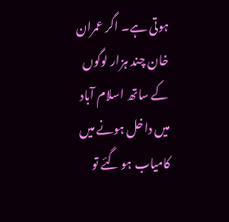ہوتی ہے۔ اگر عمران خان چند ہزار لوگوں کے ساتھ اسلام آباد میں داخل ہونے میں کامیاب ہو گئے تو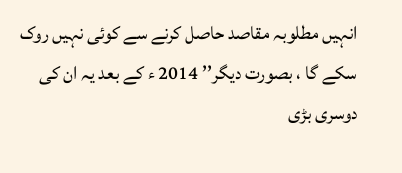انہیں مطلوبہ مقاصد حاصل کرنے سے کوئی نہیں روک سکے گا ، بصورت دیگر’’ 2014 ء کے بعد یہ ان کی دوسری بڑی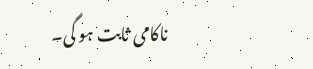ناکامی ثابت ہو گی۔